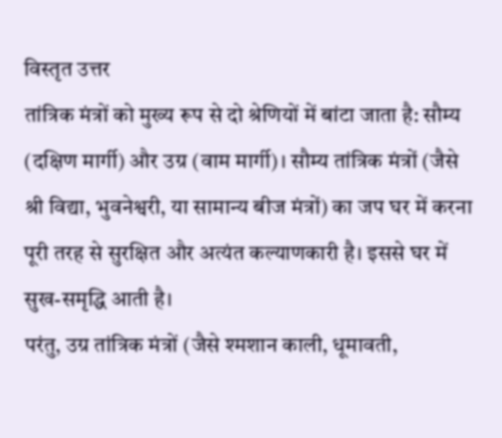विस्तृत उत्तर
तांत्रिक मंत्रों को मुख्य रूप से दो श्रेणियों में बांटा जाता है: सौम्य (दक्षिण मार्गी) और उग्र (वाम मार्गी)। सौम्य तांत्रिक मंत्रों (जैसे श्री विद्या, भुवनेश्वरी, या सामान्य बीज मंत्रों) का जप घर में करना पूरी तरह से सुरक्षित और अत्यंत कल्याणकारी है। इससे घर में सुख-समृद्धि आती है।
परंतु, उग्र तांत्रिक मंत्रों (जैसे श्मशान काली, धूमावती,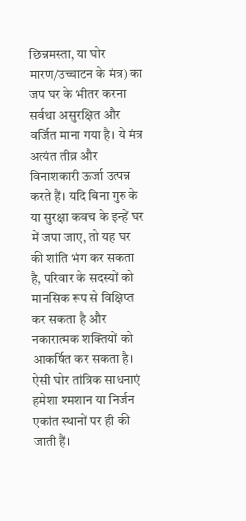छिन्नमस्ता, या घोर मारण/उच्चाटन के मंत्र) का जप घर के भीतर करना सर्वथा असुरक्षित और वर्जित माना गया है। ये मंत्र अत्यंत तीव्र और विनाशकारी ऊर्जा उत्पन्न करते हैं। यदि बिना गुरु के या सुरक्षा कवच के इन्हें घर में जपा जाए, तो यह घर की शांति भंग कर सकता है, परिवार के सदस्यों को मानसिक रूप से विक्षिप्त कर सकता है और नकारात्मक शक्तियों को आकर्षित कर सकता है। ऐसी घोर तांत्रिक साधनाएं हमेशा श्मशान या निर्जन एकांत स्थानों पर ही की जाती हैं।